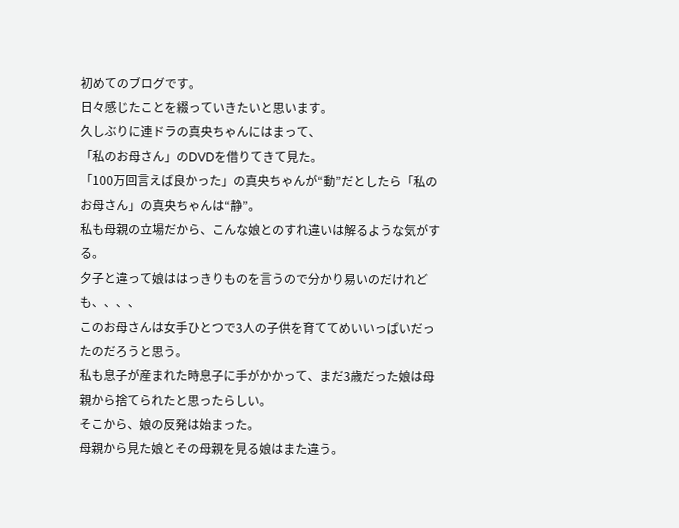初めてのブログです。
日々感じたことを綴っていきたいと思います。
久しぶりに連ドラの真央ちゃんにはまって、
「私のお母さん」のDVDを借りてきて見た。
「100万回言えば良かった」の真央ちゃんが“動”だとしたら「私のお母さん」の真央ちゃんは“静”。
私も母親の立場だから、こんな娘とのすれ違いは解るような気がする。
夕子と違って娘ははっきりものを言うので分かり易いのだけれども、、、、
このお母さんは女手ひとつで3人の子供を育ててめいいっぱいだったのだろうと思う。
私も息子が産まれた時息子に手がかかって、まだ3歳だった娘は母親から捨てられたと思ったらしい。
そこから、娘の反発は始まった。
母親から見た娘とその母親を見る娘はまた違う。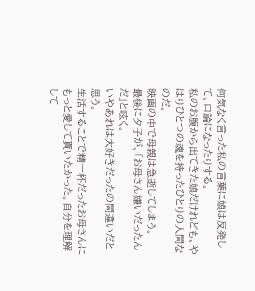何気なく言った私の言葉に娘は反発して、口論になったりする。
私のお腹から出てきた娘だけれども、やはりひとつの魂を持ったひとりの人間なのだ。
映画の中で母親は急逝してしまう。
最後に夕子が、「お母さん嫌いだったんだ」と呟く。
いやあれは大好きだったの間違いだと思う。
生活することで精一杯だったお母さんにもっと愛して貰いたかった。自分を理解して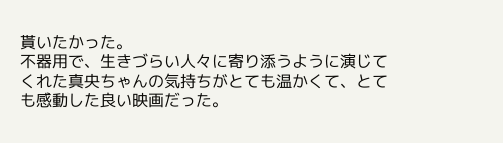貰いたかった。
不器用で、生きづらい人々に寄り添うように演じてくれた真央ちゃんの気持ちがとても温かくて、とても感動した良い映画だった。